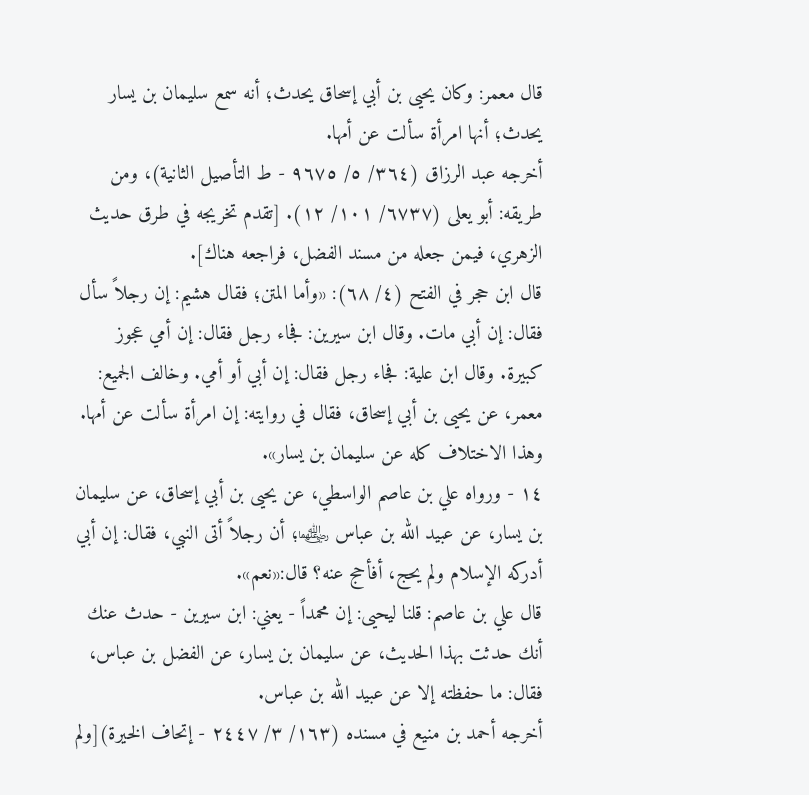قال معمر: وكان يحيى بن أبي إسحاق يحدث؛ أنه سمع سليمان بن يسار يحدث؛ أنها امرأة سألت عن أمها.
أخرجه عبد الرزاق (٣٦٤/ ٥/ ٩٦٧٥ - ط التأصيل الثانية)، ومن طريقه: أبو يعلى (٦٧٣٧/ ١٠١/ ١٢). [تقدم تخريجه في طرق حديث الزهري، فيمن جعله من مسند الفضل، فراجعه هناك].
قال ابن حجر في الفتح (٤/ ٦٨): «وأما المتن؛ فقال هشيم: إن رجلاً سأل فقال: إن أبي مات. وقال ابن سيرين: فجاء رجل فقال: إن أمي عجوز كبيرة. وقال ابن علية: فجاء رجل فقال: إن أبي أو أمي. وخالف الجميع: معمر، عن يحيى بن أبي إسحاق، فقال في روايته: إن امرأة سألت عن أمها. وهذا الاختلاف كله عن سليمان بن يسار».
١٤ - ورواه علي بن عاصم الواسطي، عن يحيى بن أبي إسحاق، عن سليمان بن يسار، عن عبيد الله بن عباس ﵄؛ أن رجلاً أتى النبي، فقال: إن أبي أدركه الإسلام ولم يحج، أفأحج عنه؟ قال:«نعم».
قال علي بن عاصم: قلنا ليحيى: إن محمداً - يعني: ابن سيرين - حدث عنك أنك حدثت بهذا الحديث، عن سليمان بن يسار، عن الفضل بن عباس، فقال: ما حفظته إلا عن عبيد الله بن عباس.
أخرجه أحمد بن منيع في مسنده (١٦٣/ ٣/ ٢٤٤٧ - إتحاف الخيرة)[ولم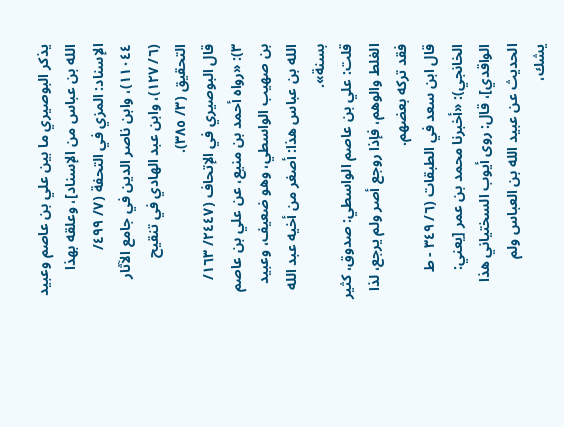يذكر البوصيري ما بين علي بن عاصم وعبيد الله بن عباس من الإسناد]، وعلقه بهذا الإسناد: المزي في التحفة (٧/ ٤٩٩/ ١١٠٤٤)، وابن ناصر الدين في جامع الآثار (٦/ ١٢٧)، وابن عبد الهادي في تنقيح التحقيق (٣/ ٣٨٥).
قال البوصيري في الإتحاف (٢٤٤٧/ ١٦٣/ ٣): «رواه أحمد بن منيع، عن علي بن عاصم بن صهيب الواسطي، وهو ضعيف، وعبيد الله بن عباس هذا: أصغر من أخيه عبد الله بسنة».
قلت: علي بن عاصم الواسطي: صدوق، كثير الغلط والوهم، فإذا روجع أصر ولم يرجع، لذا فقد تركه بعضهم.
قال ابن سعد في الطبقات (٦/ ٣٤٩ - ط الخانجي): «أخبرنا محمد بن عمر [يعني: الواقدي]، قال: روى أيوب السختياني هذا الحديث عن عبيد الله بن العباس ولم يشك،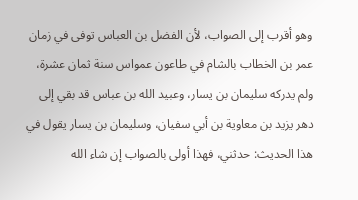وهو أقرب إلى الصواب، لأن الفضل بن العباس توفى في زمان عمر بن الخطاب بالشام في طاعون عمواس سنة ثمان عشرة، ولم يدركه سليمان بن يسار، وعبيد الله بن عباس قد بقي إلى دهر يزيد بن معاوية بن أبي سفيان، وسليمان بن يسار يقول في هذا الحديث: حدثني، فهذا أولى بالصواب إن شاء الله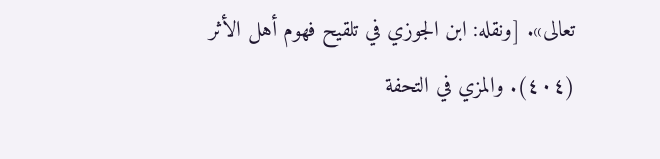تعالى». [ونقله: ابن الجوزي في تلقيح فهوم أهل الأثر (٤٠٤). والمزي في التحفة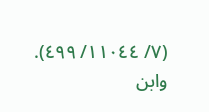(٧/ ١١٠٤٤/ ٤٩٩). وابن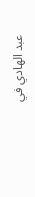عبد الهادي في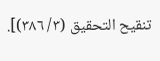تنقيح التحقيق (٣/ ٣٨٦)].